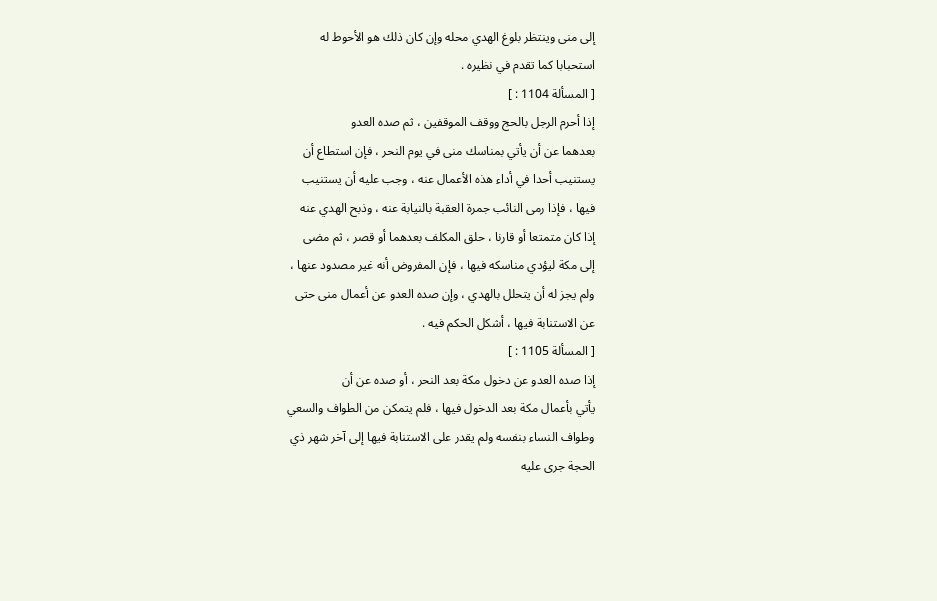إلى منى وينتظر بلوغ الهدي محله وإن كان ذلك هو الأحوط له
استحبابا كما تقدم في نظيره .
[ المسألة 1104 : ]
إذا أحرم الرجل بالحج ووقف الموقفين ، ثم صده العدو
بعدهما عن أن يأتي بمناسك منى في يوم النحر ، فإن استطاع أن
يستنيب أحدا في أداء هذه الأعمال عنه ، وجب عليه أن يستنيب
فيها ، فإذا رمى النائب جمرة العقبة بالنيابة عنه ، وذبح الهدي عنه
إذا كان متمتعا أو قارنا ، حلق المكلف بعدهما أو قصر ، ثم مضى
إلى مكة ليؤدي مناسكه فيها ، فإن المفروض أنه غير مصدود عنها ،
ولم يجز له أن يتحلل بالهدي ، وإن صده العدو عن أعمال منى حتى
عن الاستنابة فيها ، أشكل الحكم فيه .
[ المسألة 1105 : ]
إذا صده العدو عن دخول مكة بعد النحر ، أو صده عن أن
يأتي بأعمال مكة بعد الدخول فيها ، فلم يتمكن من الطواف والسعي
وطواف النساء بنفسه ولم يقدر على الاستنابة فيها إلى آخر شهر ذي
الحجة جرى عليه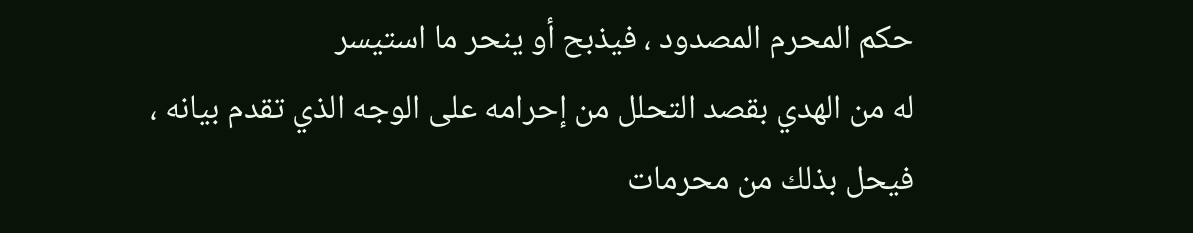حكم المحرم المصدود ، فيذبح أو ينحر ما استيسر
له من الهدي بقصد التحلل من إحرامه على الوجه الذي تقدم بيانه ،
فيحل بذلك من محرمات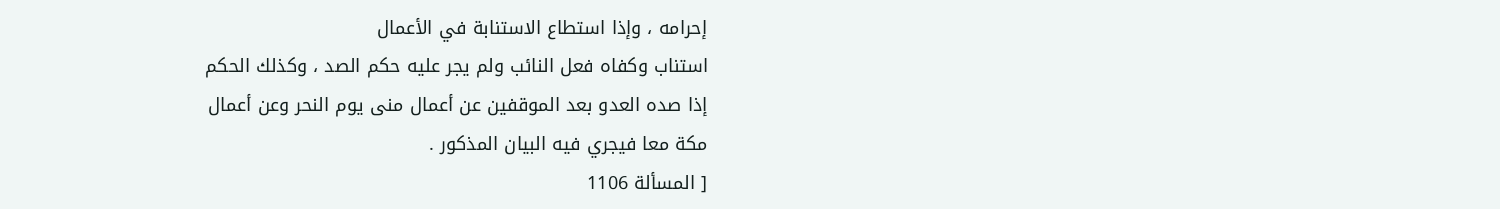إحرامه ، وإذا استطاع الاستنابة في الأعمال
استناب وكفاه فعل النائب ولم يجر عليه حكم الصد ، وكذلك الحكم
إذا صده العدو بعد الموقفين عن أعمال منى يوم النحر وعن أعمال
مكة معا فيجري فيه البيان المذكور .
[ المسألة 1106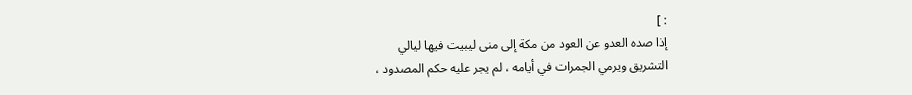: ]
إذا صده العدو عن العود من مكة إلى منى ليبيت فيها ليالي
التشريق ويرمي الجمرات في أيامه ، لم يجر عليه حكم المصدود ،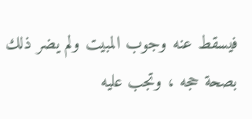فيسقط عنه وجوب المبيت ولم يضر ذلك بصحة حجه ، وتجب عليه